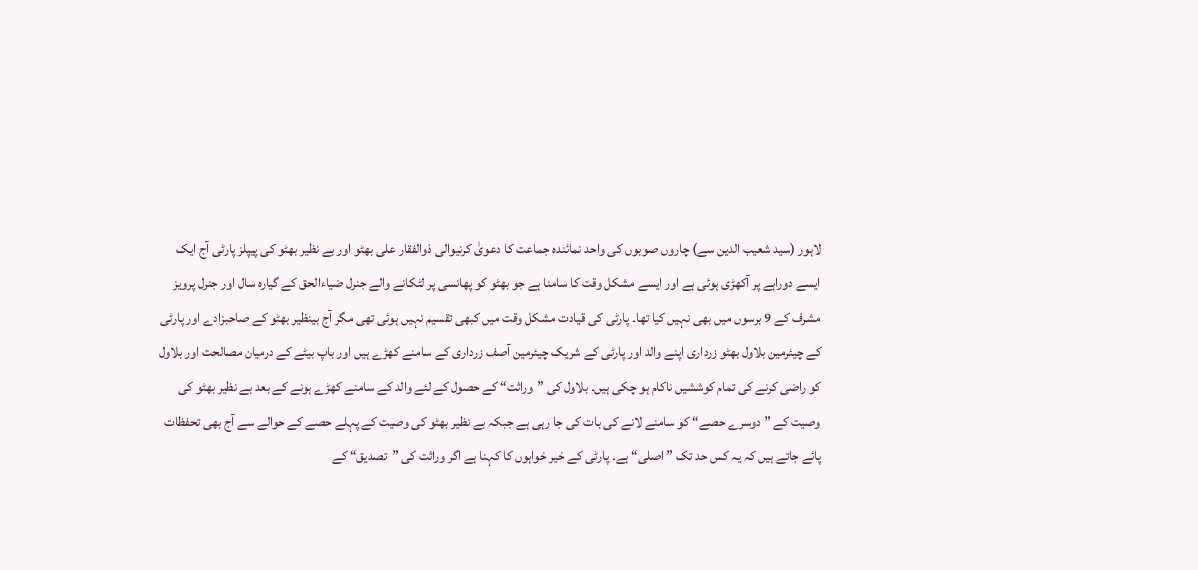لاہور (سید شعیب الدین سے) چاروں صوبوں کی واحد نمائندہ جماعت کا دعویٰ کرنیوالی ذوالفقار علی بھٹو اور بے نظیر بھٹو کی پیپلز پارٹی آج ایک ایسے دوراہے پر آکھڑی ہوئی ہے اور ایسے مشکل وقت کا سامنا ہے جو بھٹو کو پھانسی پر لٹکانے والے جنرل ضیاءالحق کے گیارہ سال اور جنرل پرویز مشرف کے 9 برسوں میں بھی نہیں کیا تھا۔ پارٹی کی قیادت مشکل وقت میں کبھی تقسیم نہیں ہوئی تھی مگر آج بینظیر بھٹو کے صاحبزادے اور پارٹی کے چیئرمین بلاول بھٹو زرداری اپنے والد اور پارٹی کے شریک چیئرمین آصف زرداری کے سامنے کھڑے ہیں اور باپ بیٹے کے درمیان مصالحت اور بلاول کو راضی کرنے کی تمام کوششیں ناکام ہو چکی ہیں۔ بلاول کی ”وراثت“ کے حصول کے لئے والد کے سامنے کھڑے ہونے کے بعد بے نظیر بھٹو کی وصیت کے ”دوسرے حصے“ کو سامنے لانے کی بات کی جا رہی ہے جبکہ بے نظیر بھٹو کی وصیت کے پہلے حصے کے حوالے سے آج بھی تحفظات پائے جاتے ہیں کہ یہ کس حد تک ”اصلی“ ہے۔ پارٹی کے خیر خواہوں کا کہنا ہے اگر وراثت کی ”تصدیق“ کے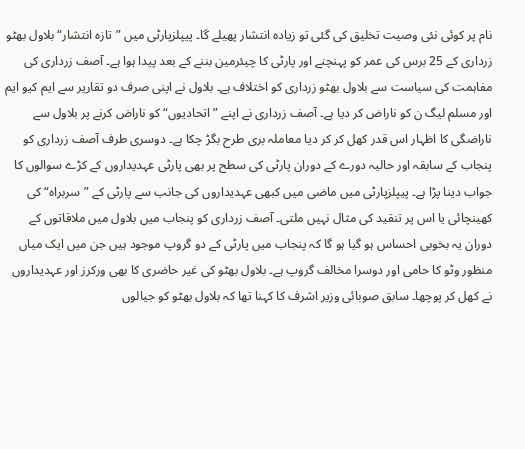نام پر کوئی نئی وصیت تخلیق کی گئی تو زیادہ انتشار پھیلے گا۔ پیپلزپارٹی میں ”تازہ انتشار“ بلاول بھٹو زرداری کے 25 برس کی عمر کو پہنچنے اور پارٹی کا چیئرمین بننے کے بعد پیدا ہوا ہے۔ آصف زرداری کی مفاہمت کی سیاست سے بلاول بھٹو زرداری کو اختلاف ہے۔ بلاول نے اپنی صرف دو تقاریر سے ایم کیو ایم اور مسلم لیگ ن کو ناراض کر دیا ہے۔ آصف زرداری نے اپنے ”اتحادیوں“ کو ناراض کرنے پر بلاول سے ناراضگی کا اظہار اس قدر کھل کر کر دیا معاملہ بری طرح بگڑ چکا ہے۔ دوسری طرف آصف زرداری کو پنجاب کے سابقہ اور حالیہ دورے کے دوران پارٹی کی سطح پر بھی پارٹی عہدیداروں کے کڑے سوالوں کا جواب دینا پڑا ہے۔ پیپلزپارٹی میں ماضی میں کبھی عہدیداروں کی جانب سے پارٹی کے ”سربراہ“ کی کھینچائی یا اس پر تنقید کی مثال نہیں ملتی۔ آصف زرداری کو پنجاب میں بلاول میں ملاقاتوں کے دوران یہ بخوبی احساس ہو گیا ہو گا کہ پنجاب میں پارٹی کے دو گروپ موجود ہیں جن میں ایک میاں منظور وٹو کا حامی اور دوسرا مخالف گروپ ہے۔ بلاول بھٹو کی غیر حاضری کا بھی ورکرز اور عہدیداروں نے کھل کر پوچھا۔ سابق صوبائی وزیر اشرف کا کہنا تھا کہ بلاول بھٹو کو جیالوں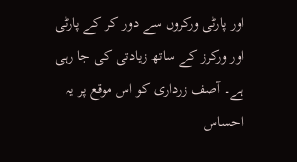اور پارٹی ورکروں سے دور کر کے پارٹی اور ورکرز کے ساتھ زیادتی کی جا رہی ہے۔ آصف زرداری کو اس موقع پر یہ احساس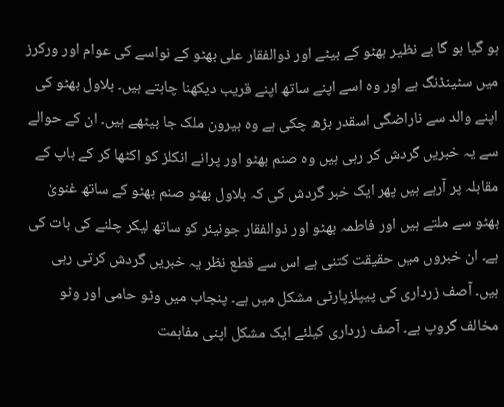ہو گیا ہو گا بے نظیر بھٹو کے بیٹے اور ذوالفقار علی بھٹو کے نواسے کی عوام اور ورکرز میں سٹینڈنگ ہے اور وہ اسے اپنے ساتھ اپنے قریب دیکھنا چاہتے ہیں۔ بلاول بھٹو کی اپنے والد سے ناراضگی اسقدر بڑھ چکی ہے وہ بیرون ملک جا بیٹھے ہیں۔ ان کے حوالے سے یہ خبریں گردش کر رہی ہیں وہ صنم بھٹو اور پرانے انکلز کو اکٹھا کر کے باپ کے مقابلہ پر آرہے ہیں پھر ایک خبر گردش کی کہ بلاول بھٹو صنم بھٹو کے ساتھ غنویٰ بھٹو سے ملتے ہیں اور فاطمہ بھٹو اور ذوالفقار جونیئر کو ساتھ لیکر چلنے کی بات کی ہے۔ ان خبروں میں حقیقت کتنی ہے اس سے قطع نظر یہ خبریں گردش کرتی رہی ہیں۔ آصف زرداری کی پیپلزپارٹی مشکل میں ہے۔ پنجاب میں وٹو حامی اور وٹو مخالف گروپ ہے۔ آصف زرداری کیلئے ایک مشکل اپنی مفاہمت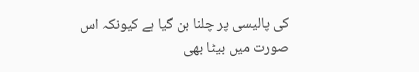کی پالیسی پر چلنا بن گیا ہے کیونکہ اس صورت میں بیٹا بھی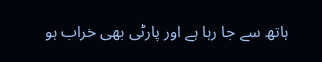ہاتھ سے جا رہا ہے اور پارٹی بھی خراب ہو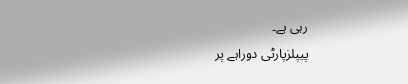رہی ہے۔
پیپلزپارٹی دوراہے پر